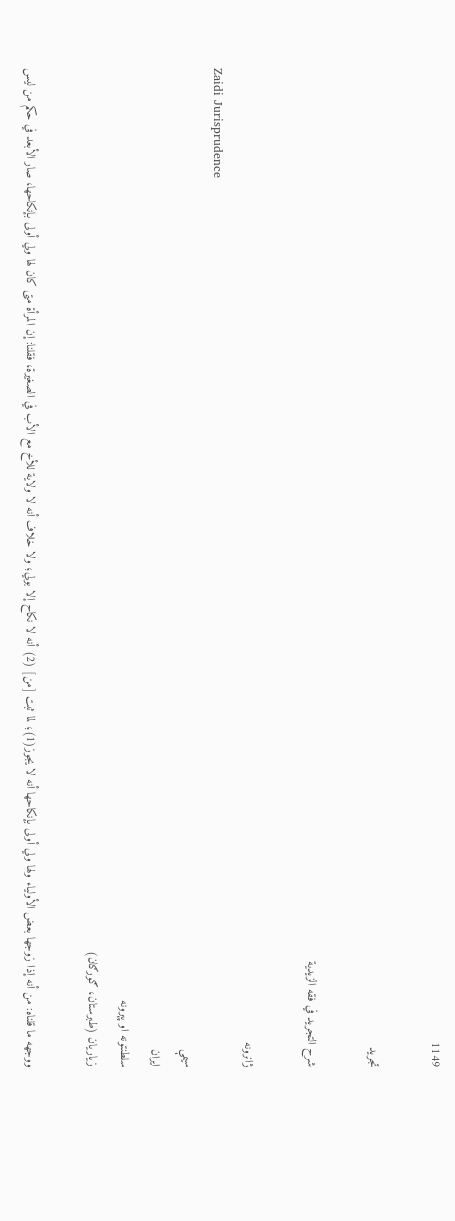1149

تجرید

شرح التجريد في فقه الزيدية

ژانرونه
Zaidi Jurisprudence
سیمې
ایران
سلطنتونه او پېرونه
زياريان (طبرستان، ګورګان)

ووجهه ما قلناه: من أنه إذا زوجها بعض الأولياء ولها ولي أولى بإنكاحها أنه لا يجوز(1)؛ لما ثبت [من] (2) أنه لا نكاح إلا بولي؛ ولا خلاف أنه لا ولاية للأخ مع الأب في الصغيرة، فقلنا: إن المرأة متى كان لها ولي أولى بإنكاحها، صار الأبعد في حكم من ليس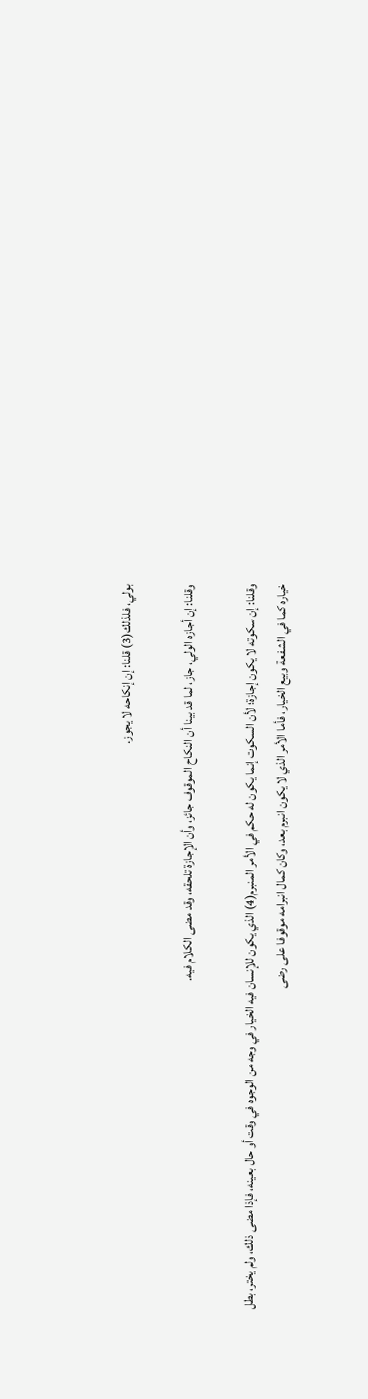بولي، فلذلك(3) قلنا: إن إنكاحه لا يجوز.

وقلنا: إن أجازه الولي، جاز، لما قد بينا أن النكاح الموقوف جائز، وأن الإجازة تلحقه، وقد مضى الكلام فيه.

وقلنا: إن سكوته لا يكون إجازة؛ لأن السكوت إنما يكون له حكم في الأمر المنبرم(4) الذي يكون للإنسان فيه الخيار في وجه من الوجوه في وقت أو حال بعينه، فإذا مضى ذلك، ولم يختر، بطل خياره كما في الشفعة وبيع الخيار، فأما الأمر الذي لا يكون انبرم بعد، وكان كمال انبرامه موقوفا على رضى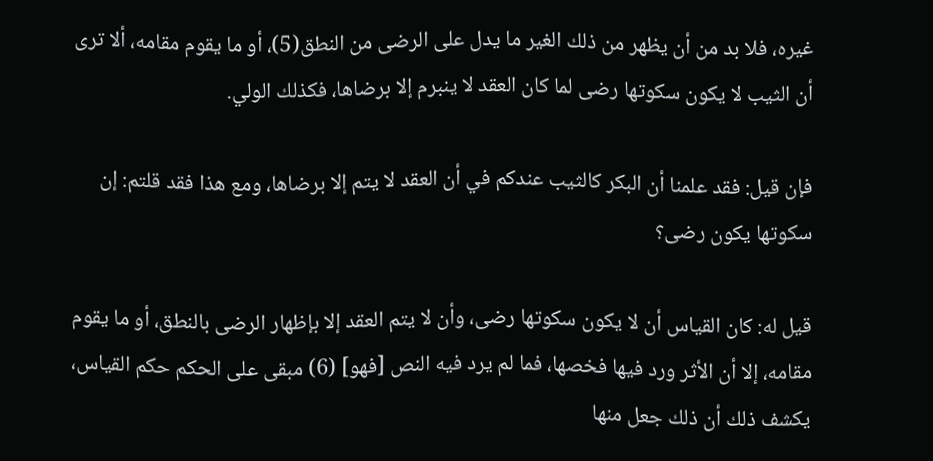غيره، فلا بد من أن يظهر من ذلك الغير ما يدل على الرضى من النطق(5)، أو ما يقوم مقامه، ألا ترى أن الثيب لا يكون سكوتها رضى لما كان العقد لا ينبرم إلا برضاها، فكذلك الولي.

فإن قيل: فقد علمنا أن البكر كالثيب عندكم في أن العقد لا يتم إلا برضاها، ومع هذا فقد قلتم: إن سكوتها يكون رضى؟

قيل له: كان القياس أن لا يكون سكوتها رضى، وأن لا يتم العقد إلا بإظهار الرضى بالنطق، أو ما يقوم مقامه، إلا أن الأثر ورد فيها فخصها، فما لم يرد فيه النص [فهو] (6) مبقى على الحكم حكم القياس، يكشف ذلك أن ذلك جعل منها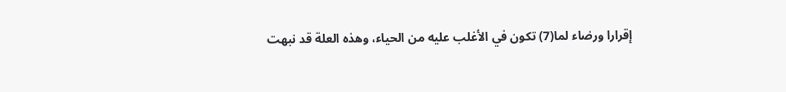إقرارا ورضاء لما(7) تكون في الأغلب عليه من الحياء، وهذه العلة قد نبهت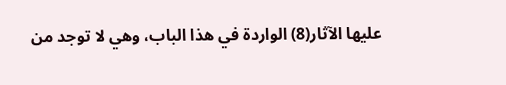عليها الآثار(8) الواردة في هذا الباب، وهي لا توجد من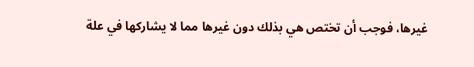غيرها، فوجب أن تختص هي بذلك دون غيرها مما لا يشاركها في علة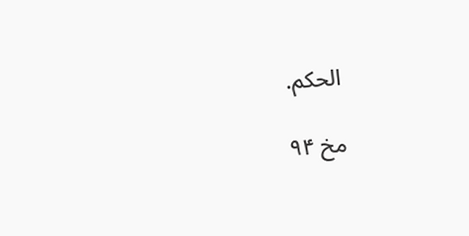الحكم.

مخ ۹۴